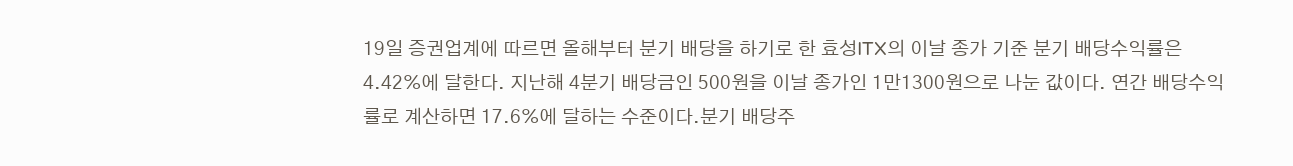19일 증권업계에 따르면 올해부터 분기 배당을 하기로 한 효성ITX의 이날 종가 기준 분기 배당수익률은 4.42%에 달한다. 지난해 4분기 배당금인 500원을 이날 종가인 1만1300원으로 나눈 값이다. 연간 배당수익률로 계산하면 17.6%에 달하는 수준이다.분기 배당주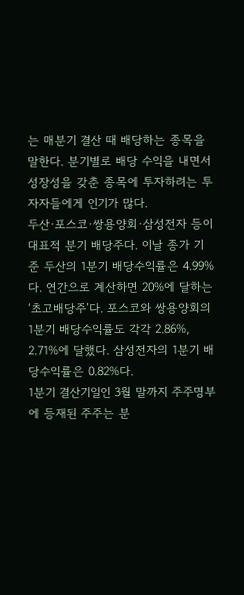는 매분기 결산 때 배당하는 종목을 말한다. 분기별로 배당 수익을 내면서 성장성을 갖춘 종목에 투자하려는 투자자들에게 인기가 많다.
두산·포스코·쌍용양회·삼성전자 등이 대표적 분기 배당주다. 이날 종가 기준 두산의 1분기 배당수익률은 4.99%다. 연간으로 계산하면 20%에 달하는 ‘초고배당주’다. 포스코와 쌍용양회의 1분기 배당수익률도 각각 2.86%, 2.71%에 달했다. 삼성전자의 1분기 배당수익률은 0.82%다.
1분기 결산기일인 3월 말까지 주주명부에 등재된 주주는 분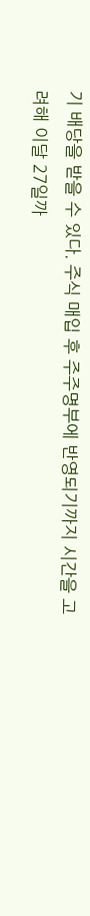기 배당을 받을 수 있다. 주식 매입 후 주주명부에 반영되기까지 시간을 고려해 이달 27일까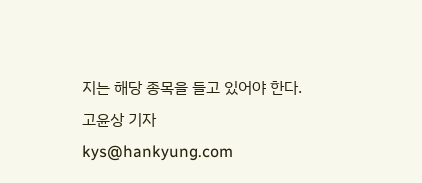지는 해당 종목을 들고 있어야 한다.
고윤상 기자 kys@hankyung.com